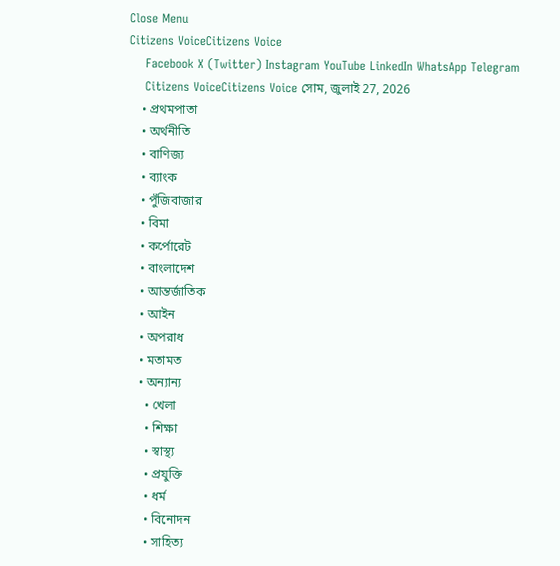Close Menu
Citizens VoiceCitizens Voice
    Facebook X (Twitter) Instagram YouTube LinkedIn WhatsApp Telegram
    Citizens VoiceCitizens Voice সোম, জুলাই 27, 2026
    • প্রথমপাতা
    • অর্থনীতি
    • বাণিজ্য
    • ব্যাংক
    • পুঁজিবাজার
    • বিমা
    • কর্পোরেট
    • বাংলাদেশ
    • আন্তর্জাতিক
    • আইন
    • অপরাধ
    • মতামত
    • অন্যান্য
      • খেলা
      • শিক্ষা
      • স্বাস্থ্য
      • প্রযুক্তি
      • ধর্ম
      • বিনোদন
      • সাহিত্য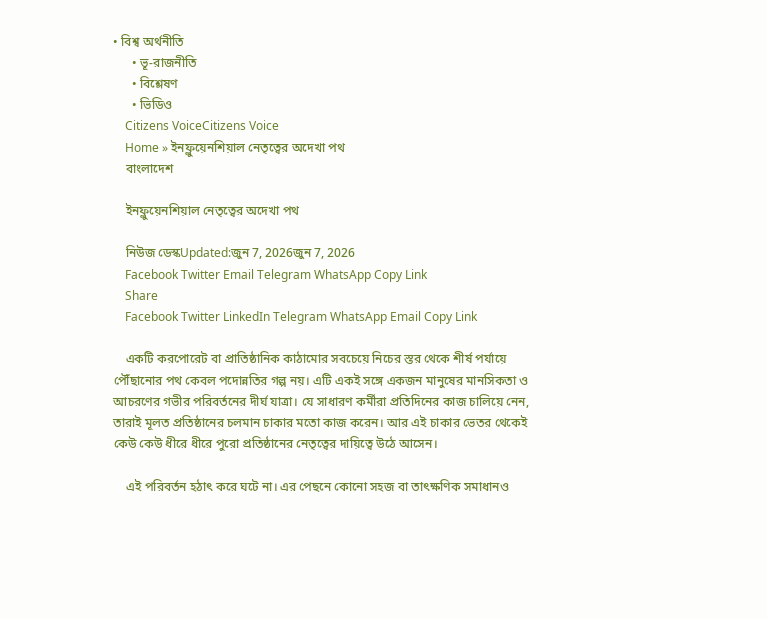• বিশ্ব অর্থনীতি
      • ভূ-রাজনীতি
      • বিশ্লেষণ
      • ভিডিও
    Citizens VoiceCitizens Voice
    Home » ইনফ্লুয়েনশিয়াল নেতৃত্বের অদেখা পথ
    বাংলাদেশ

    ইনফ্লুয়েনশিয়াল নেতৃত্বের অদেখা পথ

    নিউজ ডেস্কUpdated:জুন 7, 2026জুন 7, 2026
    Facebook Twitter Email Telegram WhatsApp Copy Link
    Share
    Facebook Twitter LinkedIn Telegram WhatsApp Email Copy Link

    একটি করপোরেট বা প্রাতিষ্ঠানিক কাঠামোর সবচেয়ে নিচের স্তর থেকে শীর্ষ পর্যায়ে পৌঁছানোর পথ কেবল পদোন্নতির গল্প নয়। এটি একই সঙ্গে একজন মানুষের মানসিকতা ও আচরণের গভীর পরিবর্তনের দীর্ঘ যাত্রা। যে সাধারণ কর্মীরা প্রতিদিনের কাজ চালিয়ে নেন, তারাই মূলত প্রতিষ্ঠানের চলমান চাকার মতো কাজ করেন। আর এই চাকার ভেতর থেকেই কেউ কেউ ধীরে ধীরে পুরো প্রতিষ্ঠানের নেতৃত্বের দায়িত্বে উঠে আসেন।

    এই পরিবর্তন হঠাৎ করে ঘটে না। এর পেছনে কোনো সহজ বা তাৎক্ষণিক সমাধানও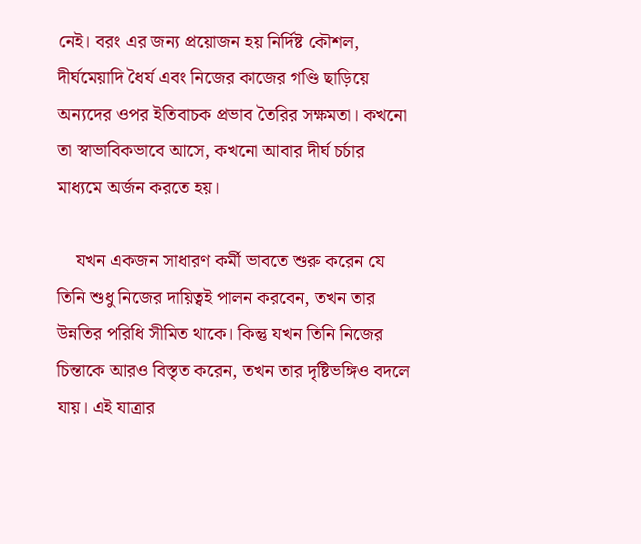নেই। বরং এর জন্য প্রয়োজন হয় নির্দিষ্ট কৌশল, দীর্ঘমেয়াদি ধৈর্য এবং নিজের কাজের গণ্ডি ছাড়িয়ে অন্যদের ওপর ইতিবাচক প্রভাব তৈরির সক্ষমতা। কখনো তা স্বাভাবিকভাবে আসে, কখনো আবার দীর্ঘ চর্চার মাধ্যমে অর্জন করতে হয়।

    যখন একজন সাধারণ কর্মী ভাবতে শুরু করেন যে তিনি শুধু নিজের দায়িত্বই পালন করবেন, তখন তার উন্নতির পরিধি সীমিত থাকে। কিন্তু যখন তিনি নিজের চিন্তাকে আরও বিস্তৃত করেন, তখন তার দৃষ্টিভঙ্গিও বদলে যায়। এই যাত্রার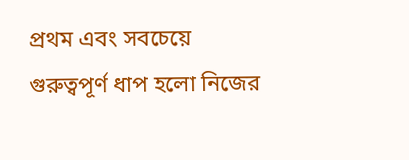প্রথম এবং সবচেয়ে গুরুত্বপূর্ণ ধাপ হলো নিজের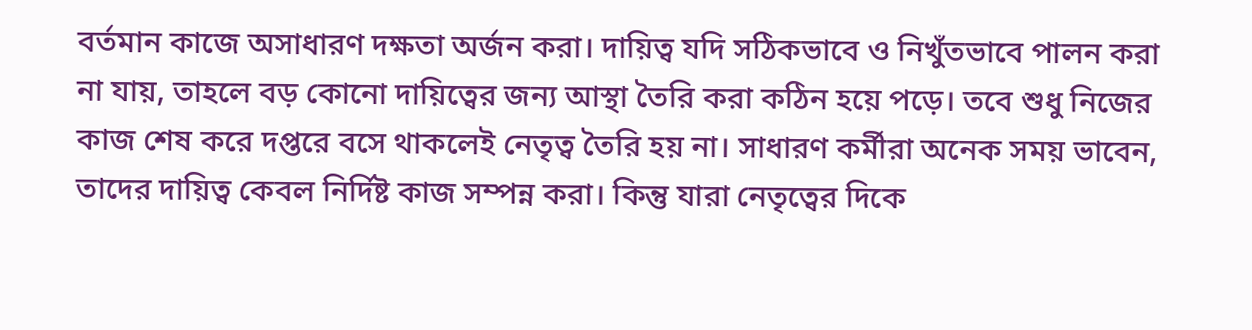বর্তমান কাজে অসাধারণ দক্ষতা অর্জন করা। দায়িত্ব যদি সঠিকভাবে ও নিখুঁতভাবে পালন করা না যায়, তাহলে বড় কোনো দায়িত্বের জন্য আস্থা তৈরি করা কঠিন হয়ে পড়ে। তবে শুধু নিজের কাজ শেষ করে দপ্তরে বসে থাকলেই নেতৃত্ব তৈরি হয় না। সাধারণ কর্মীরা অনেক সময় ভাবেন, তাদের দায়িত্ব কেবল নির্দিষ্ট কাজ সম্পন্ন করা। কিন্তু যারা নেতৃত্বের দিকে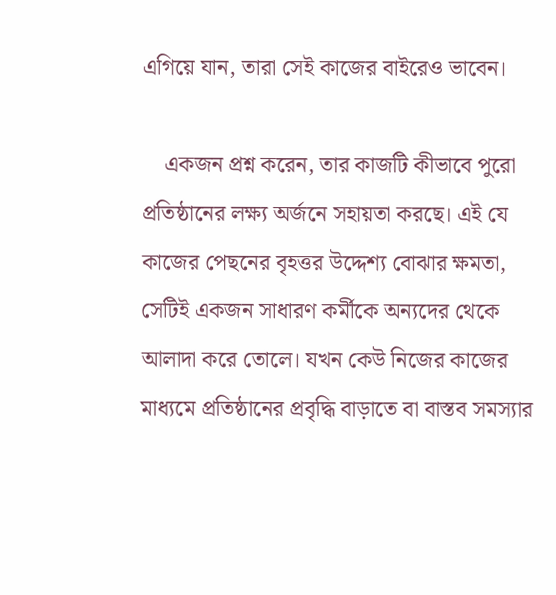এগিয়ে যান, তারা সেই কাজের বাইরেও ভাবেন।

    একজন প্রশ্ন করেন, তার কাজটি কীভাবে পুরো প্রতিষ্ঠানের লক্ষ্য অর্জনে সহায়তা করছে। এই যে কাজের পেছনের বৃহত্তর উদ্দেশ্য বোঝার ক্ষমতা, সেটিই একজন সাধারণ কর্মীকে অন্যদের থেকে আলাদা করে তোলে। যখন কেউ নিজের কাজের মাধ্যমে প্রতিষ্ঠানের প্রবৃদ্ধি বাড়াতে বা বাস্তব সমস্যার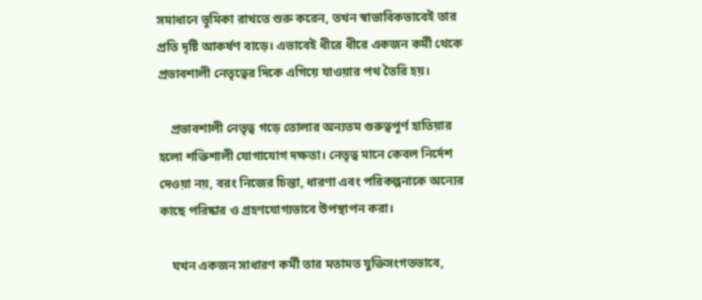সমাধানে ভূমিকা রাখতে শুরু করেন, তখন স্বাভাবিকভাবেই তার প্রতি দৃষ্টি আকর্ষণ বাড়ে। এভাবেই ধীরে ধীরে একজন কর্মী থেকে প্রভাবশালী নেতৃত্বের দিকে এগিয়ে যাওয়ার পথ তৈরি হয়।

    প্রভাবশালী নেতৃত্ব গড়ে তোলার অন্যতম গুরুত্বপূর্ণ হাতিয়ার হলো শক্তিশালী যোগাযোগ দক্ষতা। নেতৃত্ব মানে কেবল নির্দেশ দেওয়া নয়, বরং নিজের চিন্তা, ধারণা এবং পরিকল্পনাকে অন্যের কাছে পরিষ্কার ও গ্রহণযোগ্যভাবে উপস্থাপন করা।

    যখন একজন সাধারণ কর্মী তার মতামত যুক্তিসংগতভাবে,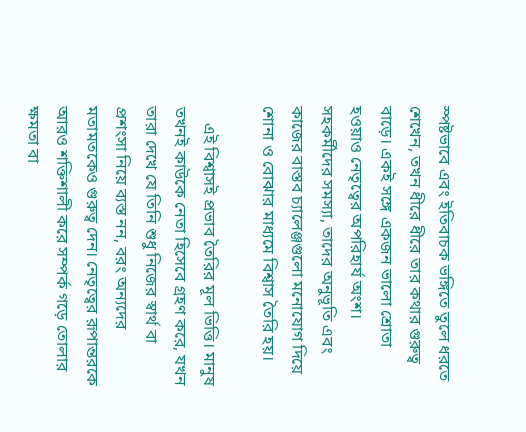স্পষ্টভাবে এবং ইতিবাচক ভঙ্গিতে তুলে ধরতে শেখেন, তখন ধীরে ধীরে তার কথার গুরুত্ব বাড়ে। একই সঙ্গে একজন ভালো শ্রোতা হওয়াও নেতৃত্বের অপরিহার্য অংশ। সহকর্মীদের সমস্যা, তাদের অনুভূতি এবং কাজের বাস্তব চ্যালেঞ্জগুলো মনোযোগ দিয়ে শোনা ও বোঝার মাধ্যমে বিশ্বাস তৈরি হয়।

    এই বিশ্বাসই প্রভাব তৈরির মূল ভিত্তি। মানুষ তখনই কাউকে নেতা হিসেবে গ্রহণ করে, যখন তারা দেখে যে তিনি শুধু নিজের স্বার্থ বা প্রশংসা নিয়ে ব্যস্ত নন, বরং অন্যদের মতামতকেও গুরুত্ব দেন। নেতৃত্বের রূপান্তরকে আরও শক্তিশালী করে সম্পর্ক গড়ে তোলার ক্ষমতা বা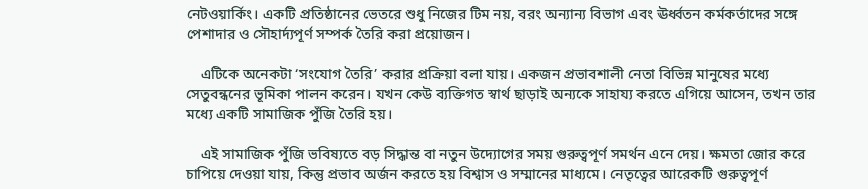নেটওয়ার্কিং। একটি প্রতিষ্ঠানের ভেতরে শুধু নিজের টিম নয়, বরং অন্যান্য বিভাগ এবং ঊর্ধ্বতন কর্মকর্তাদের সঙ্গে পেশাদার ও সৌহার্দ্যপূর্ণ সম্পর্ক তৈরি করা প্রয়োজন।

    এটিকে অনেকটা ‘সংযোগ তৈরি’ করার প্রক্রিয়া বলা যায়। একজন প্রভাবশালী নেতা বিভিন্ন মানুষের মধ্যে সেতুবন্ধনের ভূমিকা পালন করেন। যখন কেউ ব্যক্তিগত স্বার্থ ছাড়াই অন্যকে সাহায্য করতে এগিয়ে আসেন, তখন তার মধ্যে একটি সামাজিক পুঁজি তৈরি হয়।

    এই সামাজিক পুঁজি ভবিষ্যতে বড় সিদ্ধান্ত বা নতুন উদ্যোগের সময় গুরুত্বপূর্ণ সমর্থন এনে দেয়। ক্ষমতা জোর করে চাপিয়ে দেওয়া যায়, কিন্তু প্রভাব অর্জন করতে হয় বিশ্বাস ও সম্মানের মাধ্যমে। নেতৃত্বের আরেকটি গুরুত্বপূর্ণ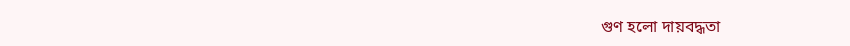গুণ হলো দায়বদ্ধতা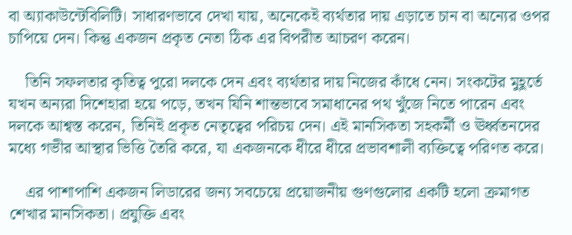বা অ্যাকাউন্টেবিলিটি। সাধারণভাবে দেখা যায়, অনেকেই ব্যর্থতার দায় এড়াতে চান বা অন্যের ওপর চাপিয়ে দেন। কিন্তু একজন প্রকৃত নেতা ঠিক এর বিপরীত আচরণ করেন।

    তিনি সফলতার কৃতিত্ব পুরো দলকে দেন এবং ব্যর্থতার দায় নিজের কাঁধে নেন। সংকটের মুহূর্তে যখন অন্যরা দিশেহারা হয়ে পড়ে, তখন যিনি শান্তভাবে সমাধানের পথ খুঁজে নিতে পারেন এবং দলকে আশ্বস্ত করেন, তিনিই প্রকৃত নেতৃত্বের পরিচয় দেন। এই মানসিকতা সহকর্মী ও ঊর্ধ্বতনদের মধ্যে গভীর আস্থার ভিত্তি তৈরি করে, যা একজনকে ধীরে ধীরে প্রভাবশালী ব্যক্তিত্বে পরিণত করে।

    এর পাশাপাশি একজন লিডারের জন্য সবচেয়ে প্রয়োজনীয় গুণগুলোর একটি হলো ক্রমাগত শেখার মানসিকতা। প্রযুক্তি এবং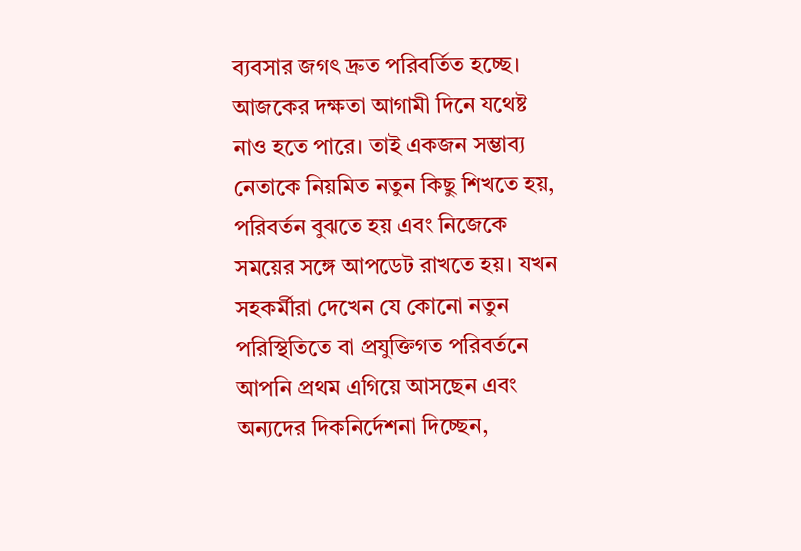ব্যবসার জগৎ দ্রুত পরিবর্তিত হচ্ছে। আজকের দক্ষতা আগামী দিনে যথেষ্ট নাও হতে পারে। তাই একজন সম্ভাব্য নেতাকে নিয়মিত নতুন কিছু শিখতে হয়, পরিবর্তন বুঝতে হয় এবং নিজেকে সময়ের সঙ্গে আপডেট রাখতে হয়। যখন সহকর্মীরা দেখেন যে কোনো নতুন পরিস্থিতিতে বা প্রযুক্তিগত পরিবর্তনে আপনি প্রথম এগিয়ে আসছেন এবং অন্যদের দিকনির্দেশনা দিচ্ছেন,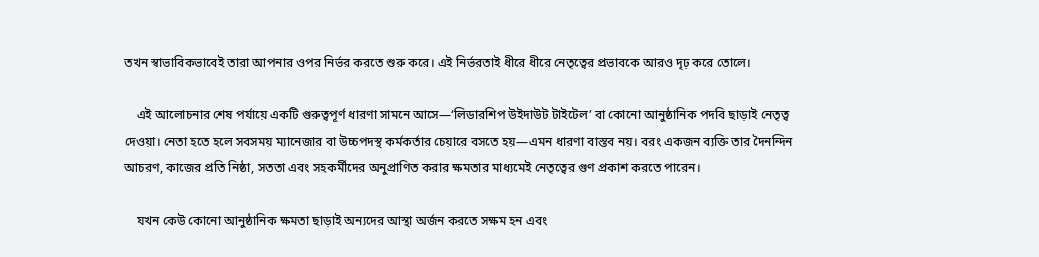তখন স্বাভাবিকভাবেই তারা আপনার ওপর নির্ভর করতে শুরু করে। এই নির্ভরতাই ধীরে ধীরে নেতৃত্বের প্রভাবকে আরও দৃঢ় করে তোলে।

    এই আলোচনার শেষ পর্যায়ে একটি গুরুত্বপূর্ণ ধারণা সামনে আসে—‘লিডারশিপ উইদাউট টাইটেল’ বা কোনো আনুষ্ঠানিক পদবি ছাড়াই নেতৃত্ব দেওয়া। নেতা হতে হলে সবসময় ম্যানেজার বা উচ্চপদস্থ কর্মকর্তার চেয়ারে বসতে হয়—এমন ধারণা বাস্তব নয়। বরং একজন ব্যক্তি তার দৈনন্দিন আচরণ, কাজের প্রতি নিষ্ঠা, সততা এবং সহকর্মীদের অনুপ্রাণিত করার ক্ষমতার মাধ্যমেই নেতৃত্বের গুণ প্রকাশ করতে পারেন।

    যখন কেউ কোনো আনুষ্ঠানিক ক্ষমতা ছাড়াই অন্যদের আস্থা অর্জন করতে সক্ষম হন এবং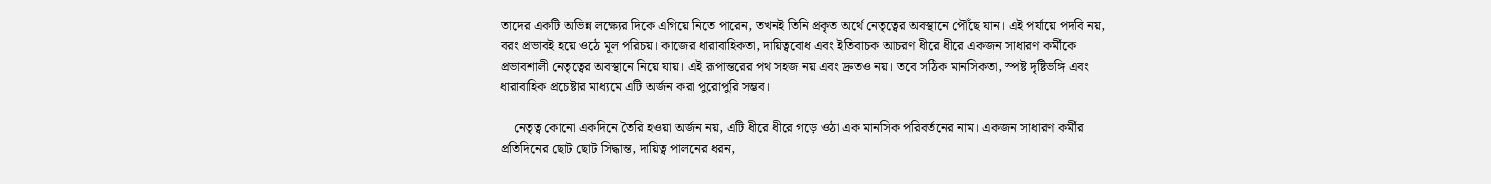তাদের একটি অভিন্ন লক্ষ্যের দিকে এগিয়ে নিতে পারেন, তখনই তিনি প্রকৃত অর্থে নেতৃত্বের অবস্থানে পৌঁছে যান। এই পর্যায়ে পদবি নয়, বরং প্রভাবই হয়ে ওঠে মূল পরিচয়। কাজের ধারাবাহিকতা, দায়িত্ববোধ এবং ইতিবাচক আচরণ ধীরে ধীরে একজন সাধারণ কর্মীকে প্রভাবশালী নেতৃত্বের অবস্থানে নিয়ে যায়। এই রূপান্তরের পথ সহজ নয় এবং দ্রুতও নয়। তবে সঠিক মানসিকতা, স্পষ্ট দৃষ্টিভঙ্গি এবং ধারাবাহিক প্রচেষ্টার মাধ্যমে এটি অর্জন করা পুরোপুরি সম্ভব।

    নেতৃত্ব কোনো একদিনে তৈরি হওয়া অর্জন নয়, এটি ধীরে ধীরে গড়ে ওঠা এক মানসিক পরিবর্তনের নাম। একজন সাধারণ কর্মীর প্রতিদিনের ছোট ছোট সিদ্ধান্ত, দায়িত্ব পালনের ধরন,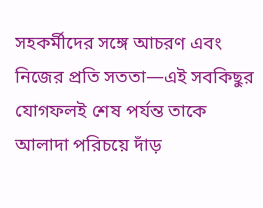সহকর্মীদের সঙ্গে আচরণ এবং নিজের প্রতি সততা—এই সবকিছুর যোগফলই শেষ পর্যন্ত তাকে আলাদা পরিচয়ে দাঁড়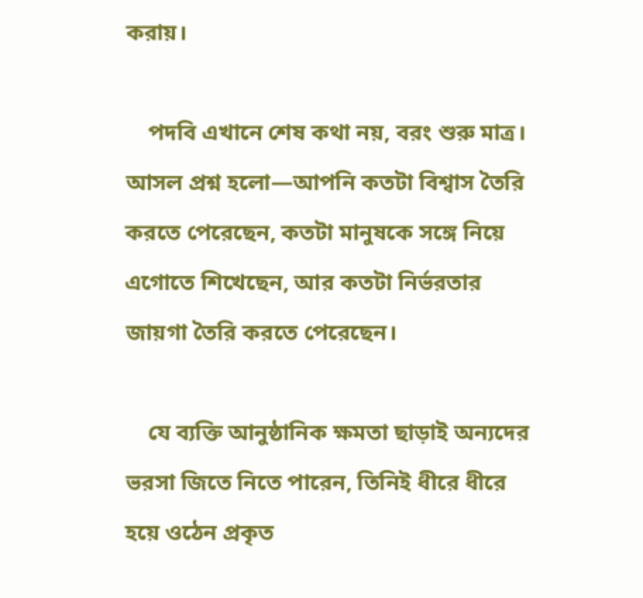করায়।

    পদবি এখানে শেষ কথা নয়, বরং শুরু মাত্র। আসল প্রশ্ন হলো—আপনি কতটা বিশ্বাস তৈরি করতে পেরেছেন, কতটা মানুষকে সঙ্গে নিয়ে এগোতে শিখেছেন, আর কতটা নির্ভরতার জায়গা তৈরি করতে পেরেছেন।

    যে ব্যক্তি আনুষ্ঠানিক ক্ষমতা ছাড়াই অন্যদের ভরসা জিতে নিতে পারেন, তিনিই ধীরে ধীরে হয়ে ওঠেন প্রকৃত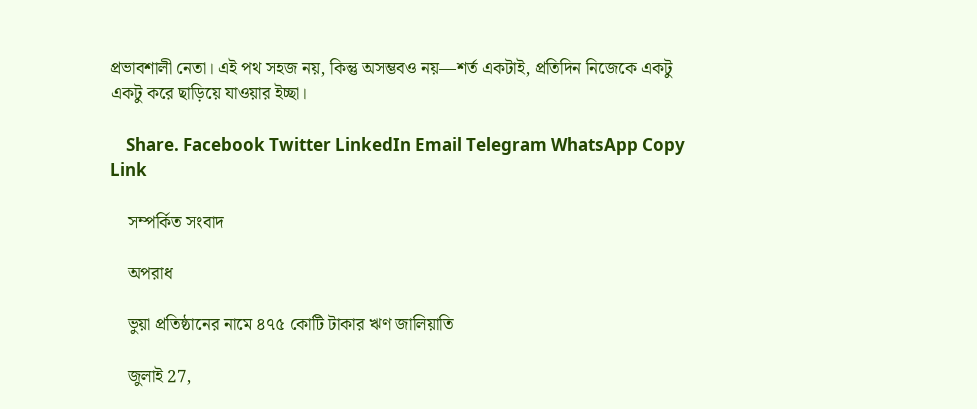প্রভাবশালী নেতা। এই পথ সহজ নয়, কিন্তু অসম্ভবও নয়—শর্ত একটাই, প্রতিদিন নিজেকে একটু একটু করে ছাড়িয়ে যাওয়ার ইচ্ছা।

    Share. Facebook Twitter LinkedIn Email Telegram WhatsApp Copy Link

    সম্পর্কিত সংবাদ

    অপরাধ

    ভুয়া প্রতিষ্ঠানের নামে ৪৭৫ কোটি টাকার ঋণ জালিয়াতি

    জুলাই 27,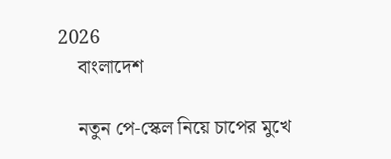2026
    বাংলাদেশ

    নতুন পে-স্কেল নিয়ে চাপের মুখে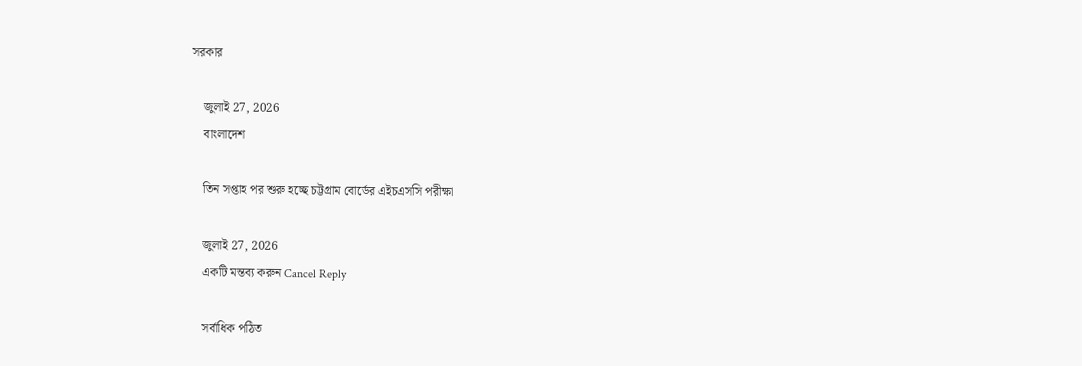সরকার

    জুলাই 27, 2026
    বাংলাদেশ

    তিন সপ্তাহ পর শুরু হচ্ছে চট্টগ্রাম বোর্ডের এইচএসসি পরীক্ষা

    জুলাই 27, 2026
    একটি মন্তব্য করুন Cancel Reply

    সর্বাধিক পঠিত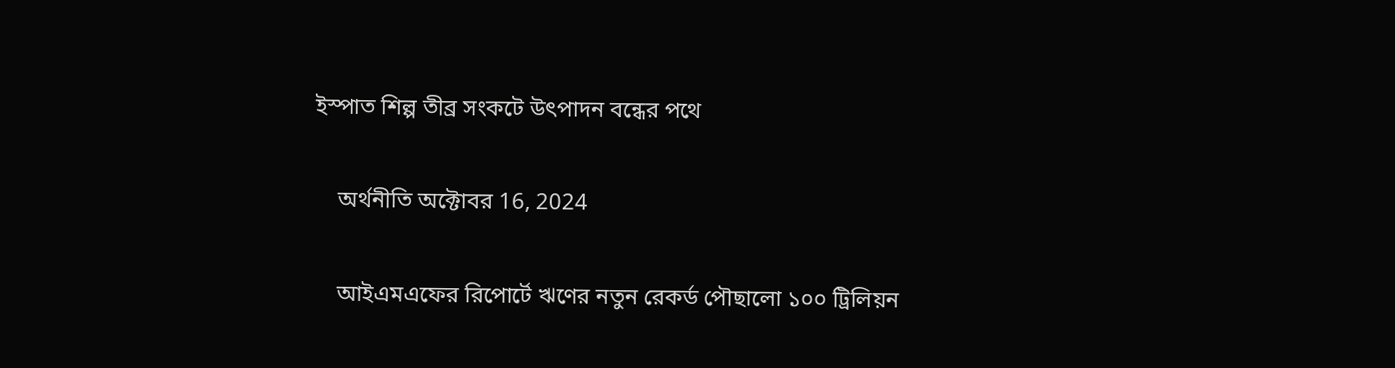ইস্পাত শিল্প তীব্র সংকটে উৎপাদন বন্ধের পথে

    অর্থনীতি অক্টোবর 16, 2024

    আইএমএফের রিপোর্টে ঋণের নতুন রেকর্ড পৌছালো ১০০ ট্রিলিয়ন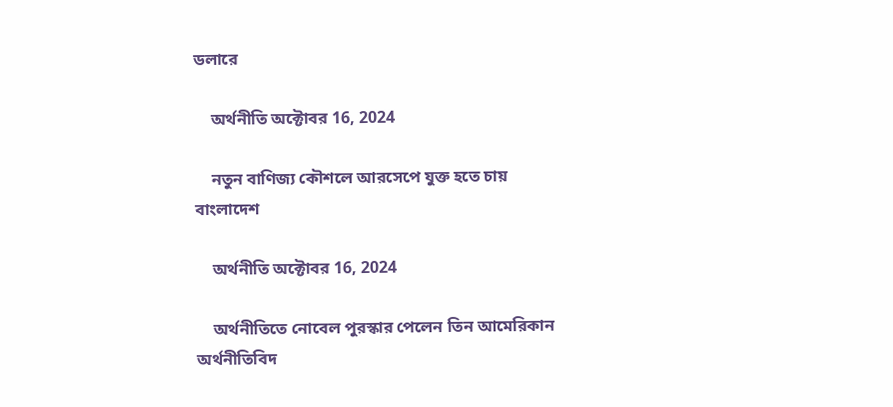ডলারে

    অর্থনীতি অক্টোবর 16, 2024

    নতুন বাণিজ্য কৌশলে আরসেপে যুক্ত হতে চায় বাংলাদেশ

    অর্থনীতি অক্টোবর 16, 2024

    অর্থনীতিতে নোবেল পুরস্কার পেলেন তিন আমেরিকান অর্থনীতিবিদ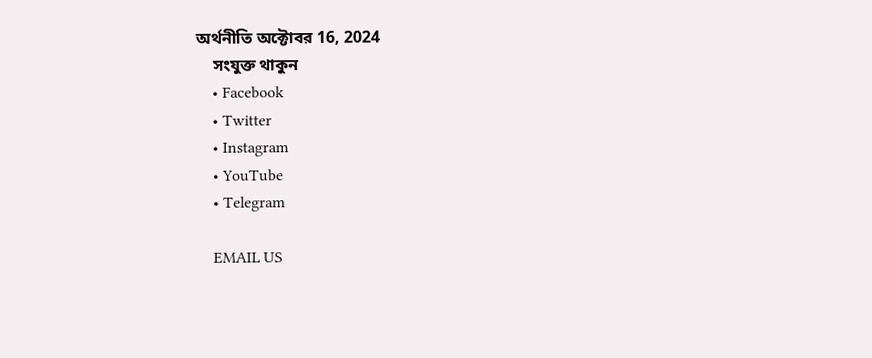অর্থনীতি অক্টোবর 16, 2024
    সংযুক্ত থাকুন
    • Facebook
    • Twitter
    • Instagram
    • YouTube
    • Telegram

    EMAIL US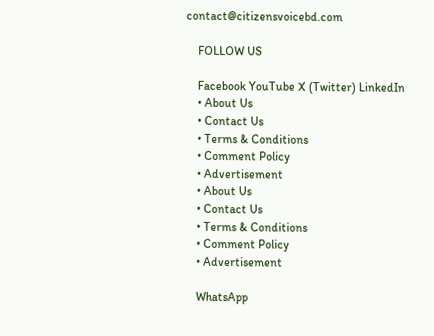contact@citizensvoicebd.com

    FOLLOW US

    Facebook YouTube X (Twitter) LinkedIn
    • About Us
    • Contact Us
    • Terms & Conditions
    • Comment Policy
    • Advertisement
    • About Us
    • Contact Us
    • Terms & Conditions
    • Comment Policy
    • Advertisement

    WhatsApp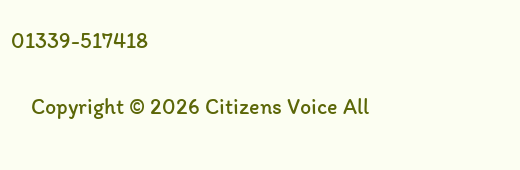01339-517418

    Copyright © 2026 Citizens Voice All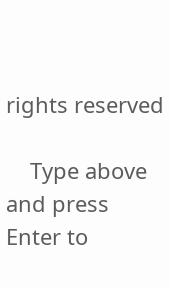rights reserved

    Type above and press Enter to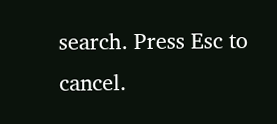search. Press Esc to cancel.